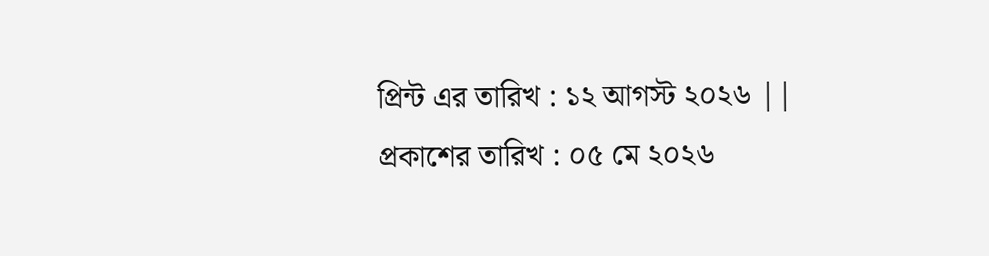প্রিন্ট এর তারিখ : ১২ আগস্ট ২০২৬ ||
প্রকাশের তারিখ : ০৫ মে ২০২৬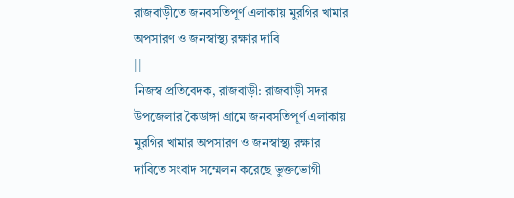রাজবাড়ীতে জনবসতিপূর্ণ এলাকায় মুরগির খামার অপসারণ ও জনস্বাস্থ্য রক্ষার দাবি
||
নিজস্ব প্রতিবেদক, রাজবাড়ী: রাজবাড়ী সদর উপজেলার কৈডাঙ্গা গ্রামে জনবসতিপূর্ণ এলাকায় মুরগির খামার অপসারণ ও জনস্বাস্থ্য রক্ষার দাবিতে সংবাদ সম্মেলন করেছে ভুক্তভোগী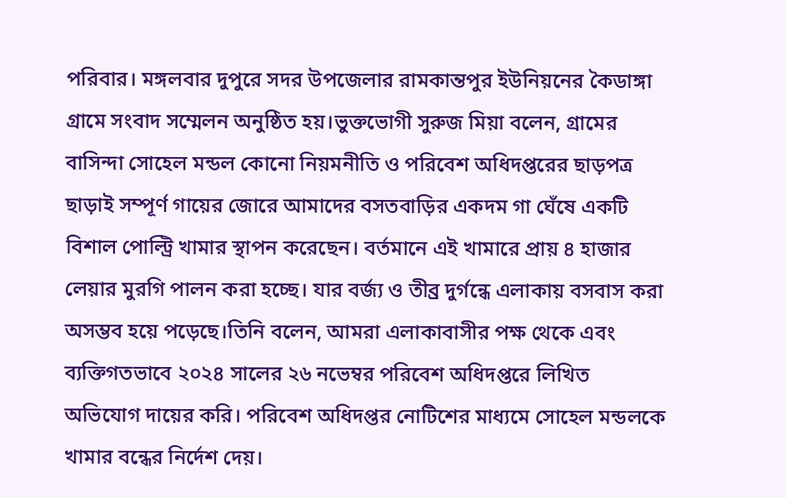পরিবার। মঙ্গলবার দুপুরে সদর উপজেলার রামকান্তপুর ইউনিয়নের কৈডাঙ্গা গ্রামে সংবাদ সম্মেলন অনুষ্ঠিত হয়।ভুক্তভোগী সুরুজ মিয়া বলেন, গ্রামের বাসিন্দা সোহেল মন্ডল কোনো নিয়মনীতি ও পরিবেশ অধিদপ্তরের ছাড়পত্র ছাড়াই সম্পূর্ণ গায়ের জোরে আমাদের বসতবাড়ির একদম গা ঘেঁষে একটি বিশাল পোল্ট্রি খামার স্থাপন করেছেন। বর্তমানে এই খামারে প্রায় ৪ হাজার লেয়ার মুরগি পালন করা হচ্ছে। যার বর্জ্য ও তীব্র দুর্গন্ধে এলাকায় বসবাস করা অসম্ভব হয়ে পড়েছে।তিনি বলেন, আমরা এলাকাবাসীর পক্ষ থেকে এবং ব্যক্তিগতভাবে ২০২৪ সালের ২৬ নভেম্বর পরিবেশ অধিদপ্তরে লিখিত অভিযোগ দায়ের করি। পরিবেশ অধিদপ্তর নোটিশের মাধ্যমে সোহেল মন্ডলকে খামার বন্ধের নির্দেশ দেয়।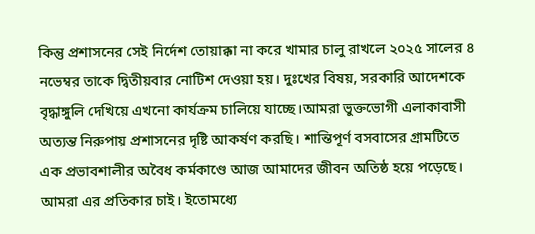কিন্তু প্রশাসনের সেই নির্দেশ তোয়াক্কা না করে খামার চালু রাখলে ২০২৫ সালের ৪ নভেম্বর তাকে দ্বিতীয়বার নোটিশ দেওয়া হয়। দুঃখের বিষয়, সরকারি আদেশকে বৃদ্ধাঙ্গুলি দেখিয়ে এখনো কার্যক্রম চালিয়ে যাচ্ছে।আমরা ভুক্তভোগী এলাকাবাসী অত্যন্ত নিরুপায় প্রশাসনের দৃষ্টি আকর্ষণ করছি। শান্তিপূর্ণ বসবাসের গ্রামটিতে এক প্রভাবশালীর অবৈধ কর্মকাণ্ডে আজ আমাদের জীবন অতিষ্ঠ হয়ে পড়েছে। আমরা এর প্রতিকার চাই। ইতোমধ্যে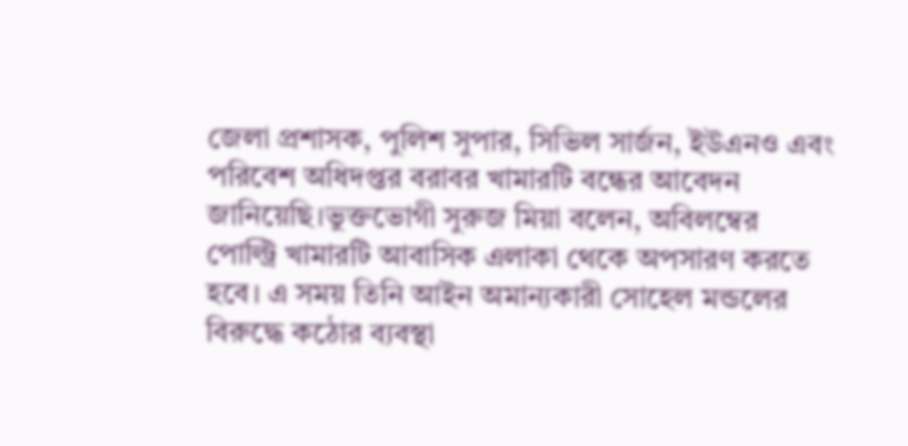জেলা প্রশাসক, পুলিশ সুপার, সিভিল সার্জন, ইউএনও এবং পরিবেশ অধিদপ্তর বরাবর খামারটি বন্ধের আবেদন জানিয়েছি।ভুক্তভোগী সুরুজ মিয়া বলেন, অবিলম্বের পোল্ট্রি খামারটি আবাসিক এলাকা থেকে অপসারণ করতে হবে। এ সময় তিনি আইন অমান্যকারী সোহেল মন্ডলের বিরুদ্ধে কঠোর ব্যবস্থা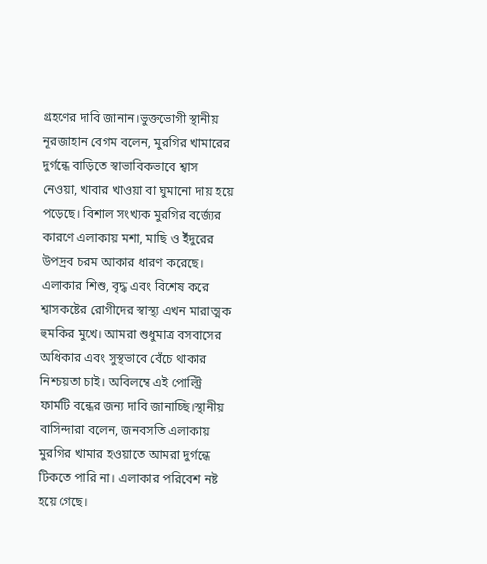গ্রহণের দাবি জানান।ভুক্তভোগী স্থানীয় নূরজাহান বেগম বলেন, মুরগির খামারের দুর্গন্ধে বাড়িতে স্বাভাবিকভাবে শ্বাস নেওয়া, খাবার খাওয়া বা ঘুমানো দায় হয়ে পড়েছে। বিশাল সংখ্যক মুরগির বর্জ্যের কারণে এলাকায় মশা, মাছি ও ইঁদুরের উপদ্রব চরম আকার ধারণ করেছে। এলাকার শিশু, বৃদ্ধ এবং বিশেষ করে শ্বাসকষ্টের রোগীদের স্বাস্থ্য এখন মারাত্মক হুমকির মুখে। আমরা শুধুমাত্র বসবাসের অধিকার এবং সুস্থভাবে বেঁচে থাকার নিশ্চয়তা চাই। অবিলম্বে এই পোল্ট্রি ফার্মটি বন্ধের জন্য দাবি জানাচ্ছি।স্থানীয় বাসিন্দারা বলেন, জনবসতি এলাকায় মুরগির খামার হওয়াতে আমরা দুর্গন্ধে টিকতে পারি না। এলাকার পরিবেশ নষ্ট হয়ে গেছে।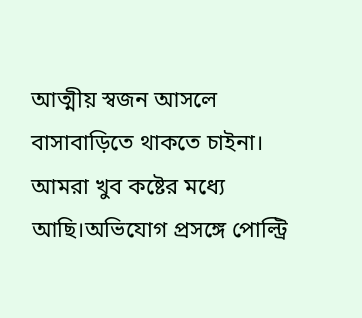আত্মীয় স্বজন আসলে বাসাবাড়িতে থাকতে চাইনা। আমরা খুব কষ্টের মধ্যে আছি।অভিযোগ প্রসঙ্গে পোল্ট্রি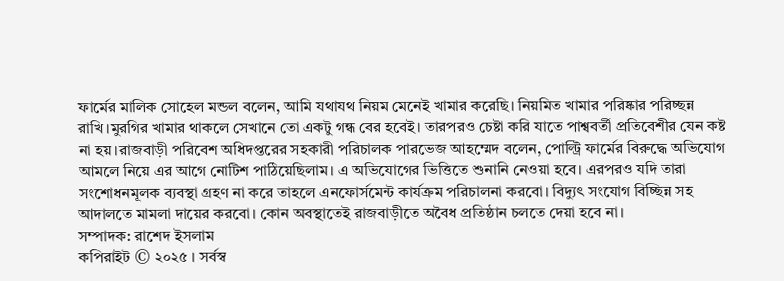ফার্মের মালিক সোহেল মন্ডল বলেন, আমি যথাযথ নিয়ম মেনেই খামার করেছি। নিয়মিত খামার পরিষ্কার পরিচ্ছন্ন রাখি।মুরগির খামার থাকলে সেখানে তো একটু গন্ধ বের হবেই। তারপরও চেষ্টা করি যাতে পাশ্ববর্তী প্রতিবেশীর যেন কষ্ট না হয়।রাজবাড়ী পরিবেশ অধিদপ্তরের সহকারী পরিচালক পারভেজ আহম্মেদ বলেন, পোল্ট্রি ফার্মের বিরুদ্ধে অভিযোগ আমলে নিয়ে এর আগে নোটিশ পাঠিয়েছিলাম। এ অভিযোগের ভিত্তিতে শুনানি নেওয়া হবে। এরপরও যদি তারা সংশোধনমূলক ব্যবস্থা গ্রহণ না করে তাহলে এনফোর্সমেন্ট কার্যক্রম পরিচালনা করবো। বিদ্যুৎ সংযোগ বিচ্ছিন্ন সহ আদালতে মামলা দায়ের করবো। কোন অবস্থাতেই রাজবাড়ীতে অবৈধ প্রতিষ্ঠান চলতে দেয়া হবে না।
সম্পাদক: রাশেদ ইসলাম
কপিরাইট © ২০২৫ । সর্বস্ব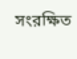সংরক্ষিত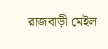রাজবাড়ী মেইল